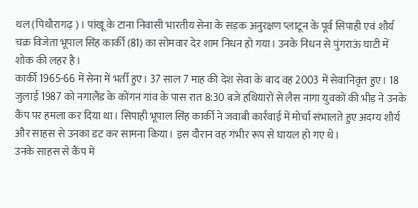थल (पिथौरागढ़)। पांखू के टाना निवासी भारतीय सेना के सड़क अनुरक्षण प्लाटून के पूर्व सिपाही एवं शौर्य चक्र विजेता भूपाल सिंह कार्की (81) का सोमवार देर शाम निधन हो गया। उनके निधन से पुंगराऊं घाटी में शोक की लहर है।
कार्की 1965-66 में सेना में भर्ती हुए। 37 साल 7 माह की देश सेवा के बाद वह 2003 में सेवानिवृत्त हुए। 18 जुलाई 1987 को नगालैंड के कोंगन गांव के पास रात 8:30 बजे हथियारों से लैस नागा युवकों की भीड़ ने उनके कैंप पर हमला कर दिया था। सिपाही भूपाल सिंह कार्की ने जवाबी कार्रवाई में मोर्चा संभालते हुए अदम्य शौर्य और साहस से उनका डट कर सामना किया। इस दौरान वह गंभीर रूप से घायल हो गए थे।
उनके साहस से कैंप में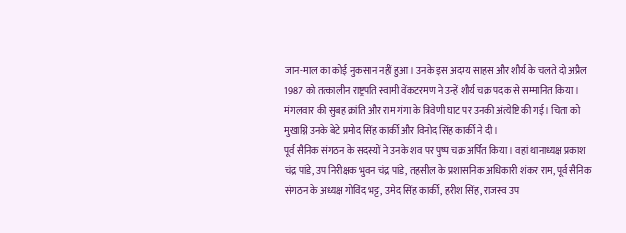जान-माल का कोई नुकसान नहीं हुआ। उनके इस अदम्य साहस और शौर्य के चलते दो अप्रैल 1987 को तत्कालीन राष्ट्रपति स्वामी वेंकटरमण ने उन्हें शौर्य चक्र पदक से सम्मानित किया। मंगलवार की सुबह क्रांति और राम गंगा के त्रिवेणी घाट पर उनकी अंत्येष्टि की गई। चिता को मुखाग्नि उनके बेटे प्रमोद सिंह कार्की और विनोद सिंह कार्की ने दी।
पूर्व सैनिक संगठन के सदस्यों ने उनके शव पर पुष्प चक्र अर्पित किया। वहां थानाध्यक्ष प्रकाश चंद्र पांडे, उप निरीक्षक भुवन चंद्र पांडे, तहसील के प्रशासनिक अधिकारी शंकर राम, पूर्व सैनिक संगठन के अध्यक्ष गोविंद भट्ट, उमेद सिंह कार्की, हरीश सिंह, राजस्व उप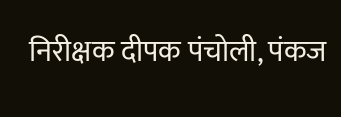निरीक्षक दीपक पंचोली, पंकज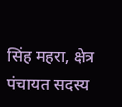सिंह महरा, क्षेत्र पंचायत सदस्य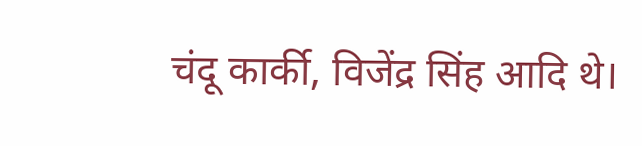चंदू कार्की, विजेंद्र सिंह आदि थे।